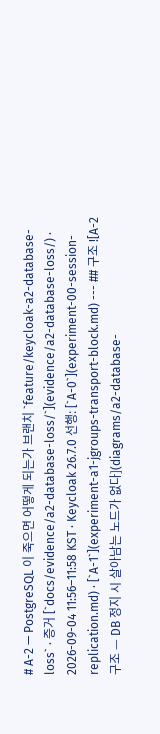# A-2 — PostgreSQL 이 죽으면 어떻게 되는가 브랜치 `feature/keycloak-a2-database-loss` · 증거 [`docs/evidence/a2-database-loss/`](evidence/a2-database-loss/) · 2026-09-04 11:56–11:58 KST · Keycloak 26.7.0 선행: [`A-0`](experiment-00-session-replication.md) · [`A-1`](experiment-a1-jgroups-transport-block.md) --- ## 구조 ![A-2 구조 — DB 정지 시 살아남는 노드가 없다](diagrams/a2-database-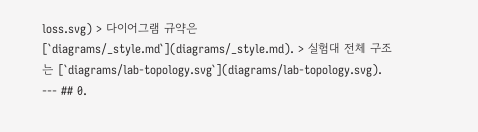loss.svg) > 다이어그램 규약은 [`diagrams/_style.md`](diagrams/_style.md). > 실험대 전체 구조는 [`diagrams/lab-topology.svg`](diagrams/lab-topology.svg). --- ## 0.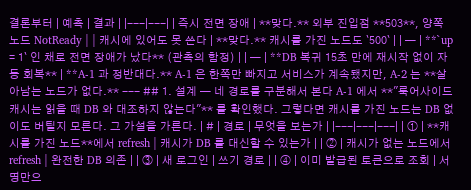결론부터 | 예측 | 결과 | |---|---| | 즉시 전면 장애 | **맞다.** 외부 진입점 **503**, 양쪽 노드 NotReady | | 캐시에 있어도 못 쓴다 | **맞다.** 캐시를 가진 노드도 `500` | | — | **`up = 1` 인 채로 전면 장애가 났다** (관측의 함정) | | — | **DB 복귀 15초 만에 재시작 없이 자동 회복** | **A-1 과 정반대다.** A-1 은 한쪽만 빠지고 서비스가 계속됐지만, A-2 는 **살아남는 노드가 없다.** --- ## 1. 설계 — 네 경로를 구분해서 본다 A-1 에서 **"룩어사이드 캐시는 읽을 때 DB 와 대조하지 않는다"** 를 확인했다. 그렇다면 캐시를 가진 노드는 DB 없이도 버틸지 모른다. 그 가설을 가른다. | # | 경로 | 무엇을 보는가 | |---|---|---| | ① | **캐시를 가진 노드**에서 refresh | 캐시가 DB 를 대신할 수 있는가 | | ② | 캐시가 없는 노드에서 refresh | 완전한 DB 의존 | | ③ | 새 로그인 | 쓰기 경로 | | ④ | 이미 발급된 토큰으로 조회 | 서명만으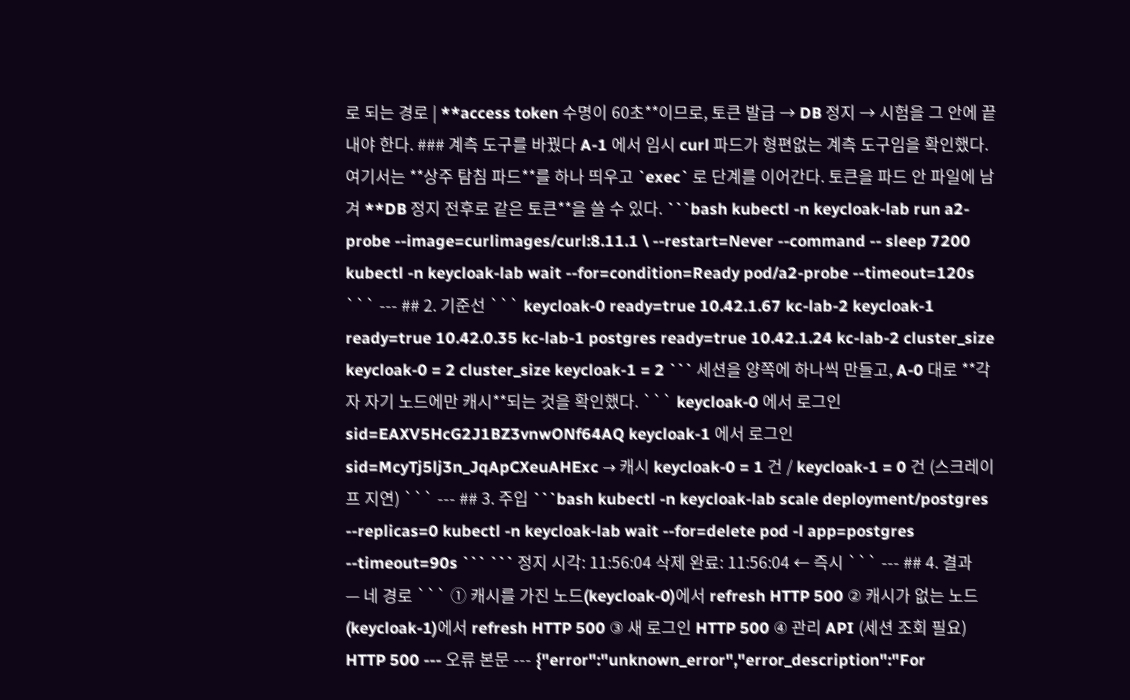로 되는 경로 | **access token 수명이 60초**이므로, 토큰 발급 → DB 정지 → 시험을 그 안에 끝내야 한다. ### 계측 도구를 바꿨다 A-1 에서 임시 curl 파드가 형편없는 계측 도구임을 확인했다. 여기서는 **상주 탐침 파드**를 하나 띄우고 `exec` 로 단계를 이어간다. 토큰을 파드 안 파일에 남겨 **DB 정지 전후로 같은 토큰**을 쓸 수 있다. ```bash kubectl -n keycloak-lab run a2-probe --image=curlimages/curl:8.11.1 \ --restart=Never --command -- sleep 7200 kubectl -n keycloak-lab wait --for=condition=Ready pod/a2-probe --timeout=120s ``` --- ## 2. 기준선 ``` keycloak-0 ready=true 10.42.1.67 kc-lab-2 keycloak-1 ready=true 10.42.0.35 kc-lab-1 postgres ready=true 10.42.1.24 kc-lab-2 cluster_size keycloak-0 = 2 cluster_size keycloak-1 = 2 ``` 세션을 양쪽에 하나씩 만들고, A-0 대로 **각자 자기 노드에만 캐시**되는 것을 확인했다. ``` keycloak-0 에서 로그인 sid=EAXV5HcG2J1BZ3vnwONf64AQ keycloak-1 에서 로그인 sid=McyTj5lj3n_JqApCXeuAHExc → 캐시 keycloak-0 = 1 건 / keycloak-1 = 0 건 (스크레이프 지연) ``` --- ## 3. 주입 ```bash kubectl -n keycloak-lab scale deployment/postgres --replicas=0 kubectl -n keycloak-lab wait --for=delete pod -l app=postgres --timeout=90s ``` ``` 정지 시각: 11:56:04 삭제 완료: 11:56:04 ← 즉시 ``` --- ## 4. 결과 — 네 경로 ``` ① 캐시를 가진 노드(keycloak-0)에서 refresh HTTP 500 ② 캐시가 없는 노드(keycloak-1)에서 refresh HTTP 500 ③ 새 로그인 HTTP 500 ④ 관리 API (세션 조회 필요) HTTP 500 --- 오류 본문 --- {"error":"unknown_error","error_description":"For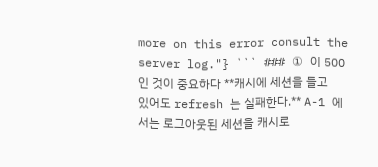more on this error consult the server log."} ``` ### ① 이 500 인 것이 중요하다 **캐시에 세션을 들고 있어도 refresh 는 실패한다.** A-1 에서는 로그아웃된 세션을 캐시로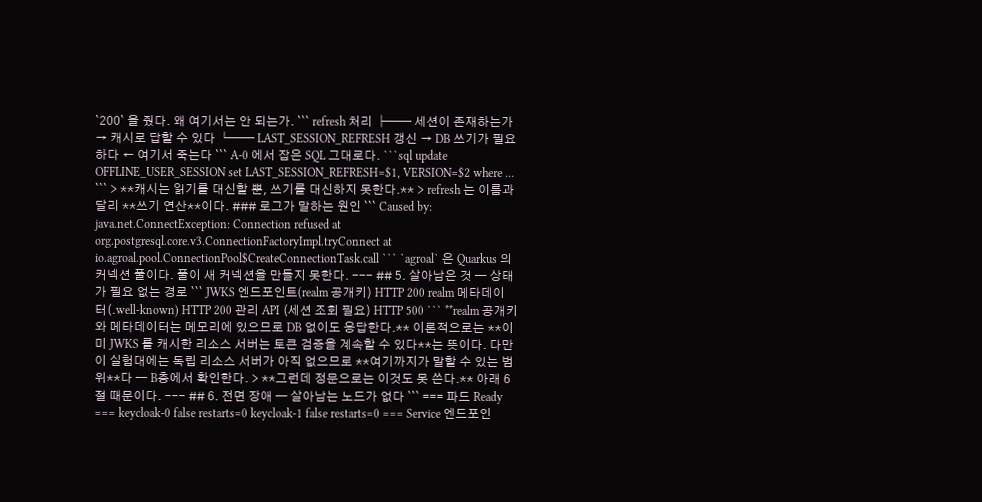`200` 을 줬다. 왜 여기서는 안 되는가. ``` refresh 처리 ├── 세션이 존재하는가 → 캐시로 답할 수 있다 └── LAST_SESSION_REFRESH 갱신 → DB 쓰기가 필요하다 ← 여기서 죽는다 ``` A-0 에서 잡은 SQL 그대로다. ```sql update OFFLINE_USER_SESSION set LAST_SESSION_REFRESH=$1, VERSION=$2 where ... ``` > **캐시는 읽기를 대신할 뿐, 쓰기를 대신하지 못한다.** > refresh 는 이름과 달리 **쓰기 연산**이다. ### 로그가 말하는 원인 ``` Caused by: java.net.ConnectException: Connection refused at org.postgresql.core.v3.ConnectionFactoryImpl.tryConnect at io.agroal.pool.ConnectionPool$CreateConnectionTask.call ``` `agroal` 은 Quarkus 의 커넥션 풀이다. 풀이 새 커넥션을 만들지 못한다. --- ## 5. 살아남은 것 — 상태가 필요 없는 경로 ``` JWKS 엔드포인트(realm 공개키) HTTP 200 realm 메타데이터(.well-known) HTTP 200 관리 API (세션 조회 필요) HTTP 500 ``` **realm 공개키와 메타데이터는 메모리에 있으므로 DB 없이도 응답한다.** 이론적으로는 **이미 JWKS 를 캐시한 리소스 서버는 토큰 검증을 계속할 수 있다**는 뜻이다. 다만 이 실험대에는 독립 리소스 서버가 아직 없으므로 **여기까지가 말할 수 있는 범위**다 — B층에서 확인한다. > **그런데 정문으로는 이것도 못 쓴다.** 아래 6절 때문이다. --- ## 6. 전면 장애 — 살아남는 노드가 없다 ``` === 파드 Ready === keycloak-0 false restarts=0 keycloak-1 false restarts=0 === Service 엔드포인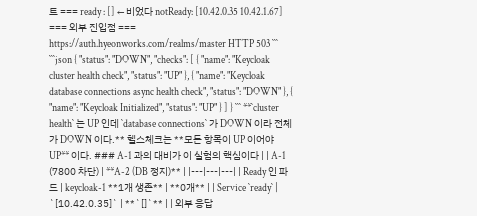트 === ready : [] ← 비었다 notReady: [10.42.0.35 10.42.1.67] === 외부 진입점 === https://auth.hyeonworks.com/realms/master HTTP 503 ``` ```json { "status": "DOWN", "checks": [ { "name": "Keycloak cluster health check", "status": "UP" }, { "name": "Keycloak database connections async health check", "status": "DOWN" }, { "name": "Keycloak Initialized", "status": "UP" } ] } ``` **`cluster health` 는 UP 인데 `database connections` 가 DOWN 이라 전체가 DOWN 이다.** 헬스체크는 **모든 항목이 UP 이어야 UP** 이다. ### A-1 과의 대비가 이 실험의 핵심이다 | | A-1 (7800 차단) | **A-2 (DB 정지)** | |---|---|---| | Ready 인 파드 | keycloak-1 **1개 생존** | **0개** | | Service `ready` | `[10.42.0.35]` | **`[]`** | | 외부 응답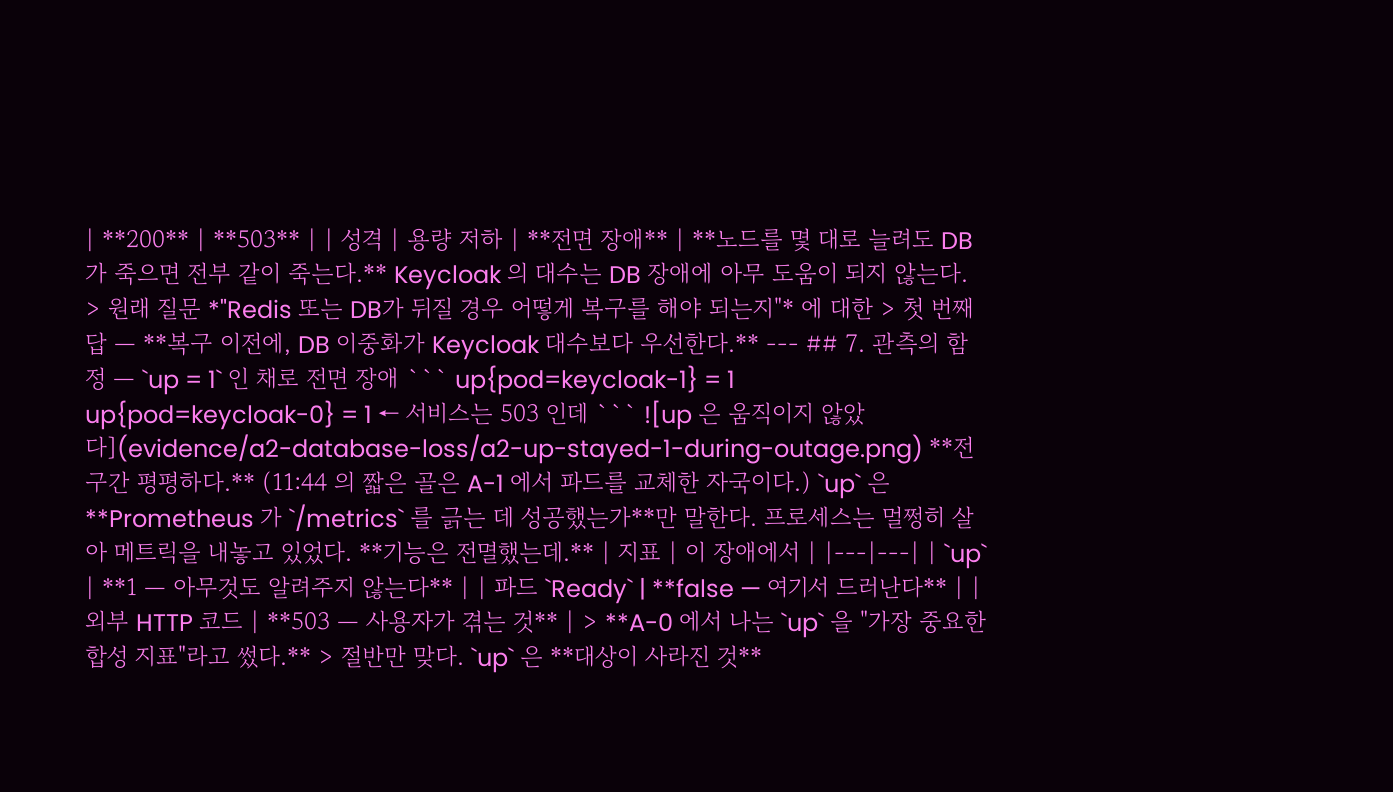| **200** | **503** | | 성격 | 용량 저하 | **전면 장애** | **노드를 몇 대로 늘려도 DB 가 죽으면 전부 같이 죽는다.** Keycloak 의 대수는 DB 장애에 아무 도움이 되지 않는다. > 원래 질문 *"Redis 또는 DB가 뒤질 경우 어떻게 복구를 해야 되는지"* 에 대한 > 첫 번째 답 — **복구 이전에, DB 이중화가 Keycloak 대수보다 우선한다.** --- ## 7. 관측의 함정 — `up = 1` 인 채로 전면 장애 ``` up{pod=keycloak-1} = 1 up{pod=keycloak-0} = 1 ← 서비스는 503 인데 ``` ![up 은 움직이지 않았다](evidence/a2-database-loss/a2-up-stayed-1-during-outage.png) **전 구간 평평하다.** (11:44 의 짧은 골은 A-1 에서 파드를 교체한 자국이다.) `up` 은 **Prometheus 가 `/metrics` 를 긁는 데 성공했는가**만 말한다. 프로세스는 멀쩡히 살아 메트릭을 내놓고 있었다. **기능은 전멸했는데.** | 지표 | 이 장애에서 | |---|---| | `up` | **1 — 아무것도 알려주지 않는다** | | 파드 `Ready` | **false — 여기서 드러난다** | | 외부 HTTP 코드 | **503 — 사용자가 겪는 것** | > **A-0 에서 나는 `up` 을 "가장 중요한 합성 지표"라고 썼다.** > 절반만 맞다. `up` 은 **대상이 사라진 것**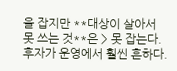을 잡지만 **대상이 살아서 못 쓰는 것**은 > 못 잡는다. 후자가 운영에서 훨씬 흔하다.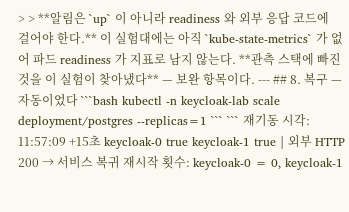> > **알림은 `up` 이 아니라 readiness 와 외부 응답 코드에 걸어야 한다.** 이 실험대에는 아직 `kube-state-metrics` 가 없어 파드 readiness 가 지표로 남지 않는다. **관측 스택에 빠진 것을 이 실험이 찾아냈다** — 보완 항목이다. --- ## 8. 복구 — 자동이었다 ```bash kubectl -n keycloak-lab scale deployment/postgres --replicas=1 ``` ``` 재기동 시각: 11:57:09 +15초 keycloak-0 true keycloak-1 true | 외부 HTTP 200 → 서비스 복귀 재시작 횟수: keycloak-0 = 0, keycloak-1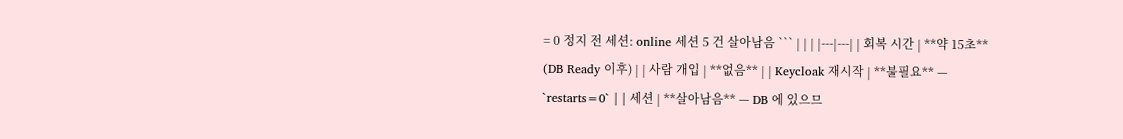= 0 정지 전 세션: online 세션 5 건 살아남음 ``` | | | |---|---| | 회복 시간 | **약 15초** (DB Ready 이후) | | 사람 개입 | **없음** | | Keycloak 재시작 | **불필요** — `restarts=0` | | 세션 | **살아남음** — DB 에 있으므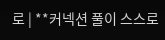로 | **커넥션 풀이 스스로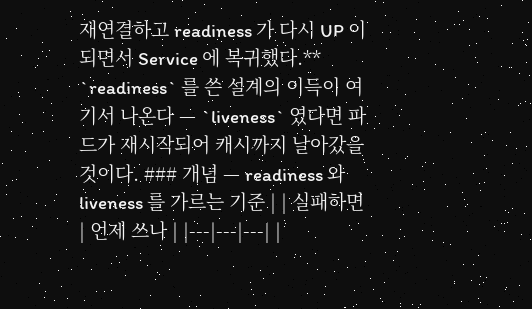재연결하고 readiness 가 다시 UP 이 되면서 Service 에 복귀했다.** `readiness` 를 쓴 설계의 이득이 여기서 나온다 — `liveness` 였다면 파드가 재시작되어 캐시까지 날아갔을 것이다. ### 개념 — readiness 와 liveness 를 가르는 기준 | | 실패하면 | 언제 쓰나 | |---|---|---| |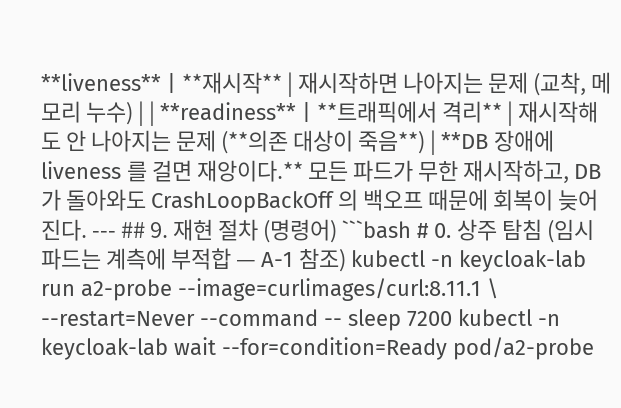**liveness** | **재시작** | 재시작하면 나아지는 문제 (교착, 메모리 누수) | | **readiness** | **트래픽에서 격리** | 재시작해도 안 나아지는 문제 (**의존 대상이 죽음**) | **DB 장애에 liveness 를 걸면 재앙이다.** 모든 파드가 무한 재시작하고, DB 가 돌아와도 CrashLoopBackOff 의 백오프 때문에 회복이 늦어진다. --- ## 9. 재현 절차 (명령어) ```bash # 0. 상주 탐침 (임시 파드는 계측에 부적합 — A-1 참조) kubectl -n keycloak-lab run a2-probe --image=curlimages/curl:8.11.1 \ --restart=Never --command -- sleep 7200 kubectl -n keycloak-lab wait --for=condition=Ready pod/a2-probe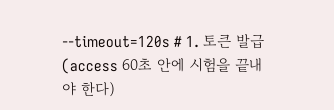--timeout=120s # 1. 토큰 발급 (access 60초 안에 시험을 끝내야 한다)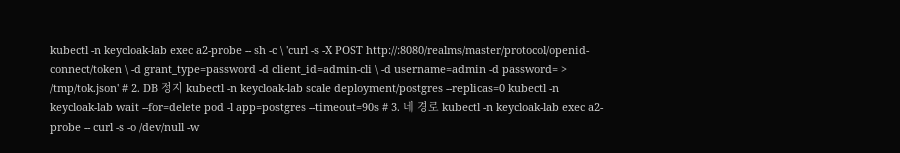kubectl -n keycloak-lab exec a2-probe -- sh -c \ 'curl -s -X POST http://:8080/realms/master/protocol/openid-connect/token \ -d grant_type=password -d client_id=admin-cli \ -d username=admin -d password= > /tmp/tok.json' # 2. DB 정지 kubectl -n keycloak-lab scale deployment/postgres --replicas=0 kubectl -n keycloak-lab wait --for=delete pod -l app=postgres --timeout=90s # 3. 네 경로 kubectl -n keycloak-lab exec a2-probe -- curl -s -o /dev/null -w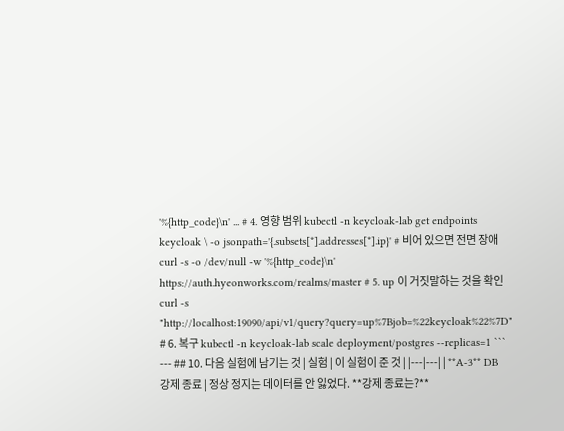'%{http_code}\n' ... # 4. 영향 범위 kubectl -n keycloak-lab get endpoints keycloak \ -o jsonpath='{.subsets[*].addresses[*].ip}' # 비어 있으면 전면 장애 curl -s -o /dev/null -w '%{http_code}\n' https://auth.hyeonworks.com/realms/master # 5. up 이 거짓말하는 것을 확인 curl -s "http://localhost:19090/api/v1/query?query=up%7Bjob=%22keycloak%22%7D" # 6. 복구 kubectl -n keycloak-lab scale deployment/postgres --replicas=1 ``` --- ## 10. 다음 실험에 남기는 것 | 실험 | 이 실험이 준 것 | |---|---| | **A-3** DB 강제 종료 | 정상 정지는 데이터를 안 잃었다. **강제 종료는?**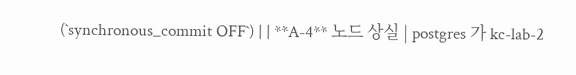(`synchronous_commit OFF`) | | **A-4** 노드 상실 | postgres 가 kc-lab-2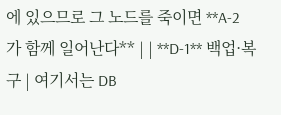에 있으므로 그 노드를 죽이면 **A-2 가 함께 일어난다** | | **D-1** 백업·복구 | 여기서는 DB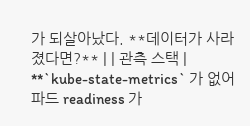가 되살아났다. **데이터가 사라졌다면?** | | 관측 스택 | **`kube-state-metrics` 가 없어 파드 readiness 가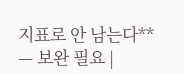지표로 안 남는다** — 보완 필요 |